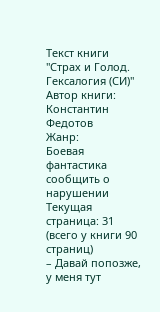Текст книги "Страх и Голод. Гексалогия (СИ)"
Автор книги: Константин Федотов
Жанр:
Боевая фантастика
сообщить о нарушении
Текущая страница: 31 (всего у книги 90 страниц)
– Давай попозже, у меня тут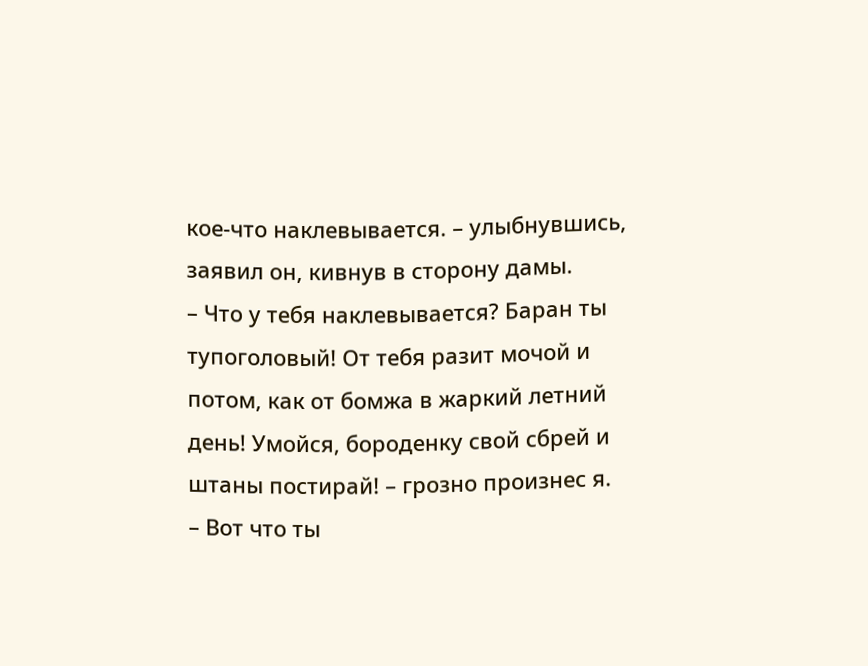кое‑что наклевывается. – улыбнувшись, заявил он, кивнув в сторону дамы.
– Что у тебя наклевывается? Баран ты тупоголовый! От тебя разит мочой и потом, как от бомжа в жаркий летний день! Умойся, бороденку свой сбрей и штаны постирай! – грозно произнес я.
– Вот что ты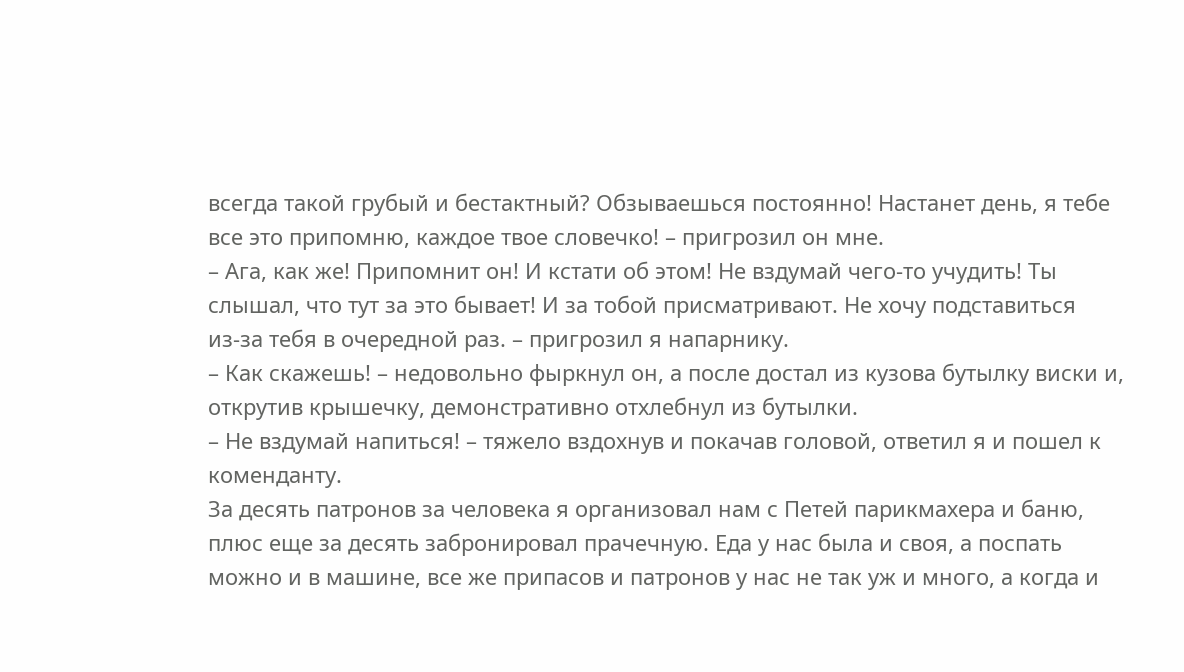всегда такой грубый и бестактный? Обзываешься постоянно! Настанет день, я тебе все это припомню, каждое твое словечко! – пригрозил он мне.
– Ага, как же! Припомнит он! И кстати об этом! Не вздумай чего‑то учудить! Ты слышал, что тут за это бывает! И за тобой присматривают. Не хочу подставиться из‑за тебя в очередной раз. – пригрозил я напарнику.
– Как скажешь! – недовольно фыркнул он, а после достал из кузова бутылку виски и, открутив крышечку, демонстративно отхлебнул из бутылки.
– Не вздумай напиться! – тяжело вздохнув и покачав головой, ответил я и пошел к коменданту.
За десять патронов за человека я организовал нам с Петей парикмахера и баню, плюс еще за десять забронировал прачечную. Еда у нас была и своя, а поспать можно и в машине, все же припасов и патронов у нас не так уж и много, а когда и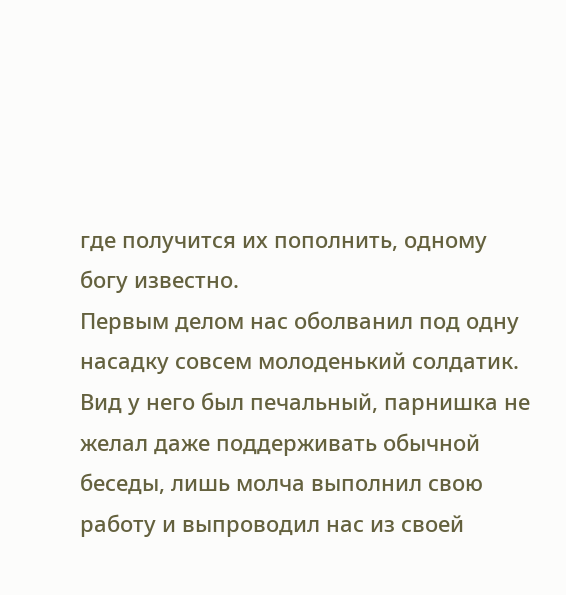где получится их пополнить, одному богу известно.
Первым делом нас оболванил под одну насадку совсем молоденький солдатик. Вид у него был печальный, парнишка не желал даже поддерживать обычной беседы, лишь молча выполнил свою работу и выпроводил нас из своей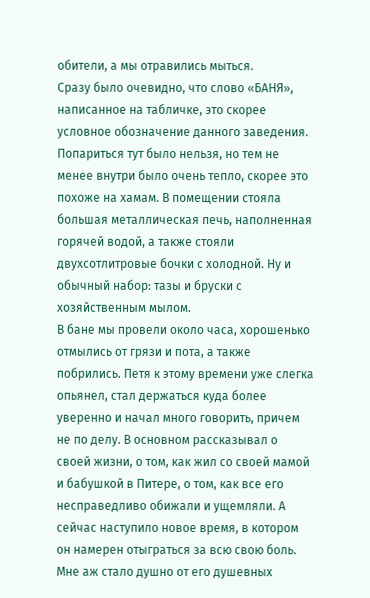обители, а мы отравились мыться.
Сразу было очевидно, что слово «БАНЯ», написанное на табличке, это скорее условное обозначение данного заведения. Попариться тут было нельзя, но тем не менее внутри было очень тепло, скорее это похоже на хамам. В помещении стояла большая металлическая печь, наполненная горячей водой, а также стояли двухсотлитровые бочки с холодной. Ну и обычный набор: тазы и бруски с хозяйственным мылом.
В бане мы провели около часа, хорошенько отмылись от грязи и пота, а также побрились. Петя к этому времени уже слегка опьянел, стал держаться куда более уверенно и начал много говорить, причем не по делу. В основном рассказывал о своей жизни, о том, как жил со своей мамой и бабушкой в Питере, о том, как все его несправедливо обижали и ущемляли. А сейчас наступило новое время, в котором он намерен отыграться за всю свою боль. Мне аж стало душно от его душевных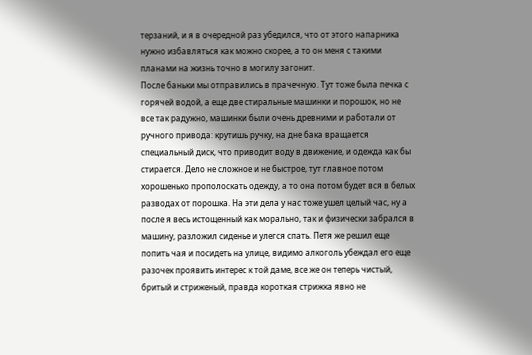терзаний, и я в очередной раз убедился, что от этого напарника нужно избавляться как можно скорее, а то он меня с такими планами на жизнь точно в могилу загонит.
После баньки мы отправились в прачечную. Тут тоже была печка с горячей водой, а еще две стиральные машинки и порошок, но не все так радужно, машинки были очень древними и работали от ручного привода: крутишь ручку, на дне бака вращается специальный диск, что приводит воду в движение, и одежда как бы стирается. Дело не сложное и не быстрое, тут главное потом хорошенько прополоскать одежду, а то она потом будет вся в белых разводах от порошка. На эти дела у нас тоже ушел целый час, ну а после я весь истощенный как морально, так и физически забрался в машину, разложил сиденье и улегся спать. Петя же решил еще попить чая и посидеть на улице, видимо алкоголь убеждал его еще разочек проявить интерес к той даме, все же он теперь чистый, бритый и стриженый, правда короткая стрижка явно не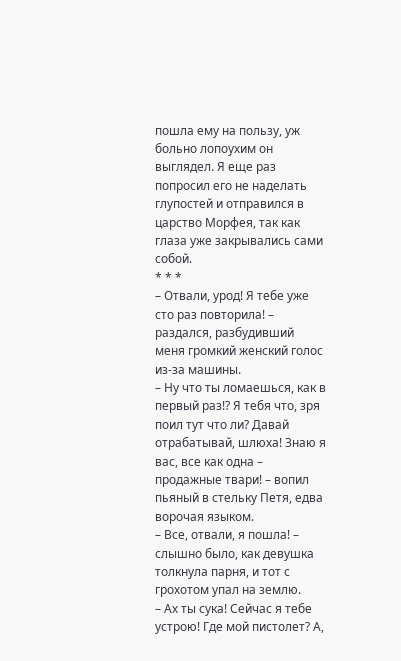пошла ему на пользу, уж больно лопоухим он выглядел. Я еще раз попросил его не наделать глупостей и отправился в царство Морфея, так как глаза уже закрывались сами собой.
* * *
– Отвали, урод! Я тебе уже сто раз повторила! – раздался, разбудивший меня громкий женский голос из‑за машины.
– Ну что ты ломаешься, как в первый раз!? Я тебя что, зря поил тут что ли? Давай отрабатывай, шлюха! Знаю я вас, все как одна – продажные твари! – вопил пьяный в стельку Петя, едва ворочая языком.
– Все, отвали, я пошла! – слышно было, как девушка толкнула парня, и тот с грохотом упал на землю.
– Ах ты сука! Сейчас я тебе устрою! Где мой пистолет? А,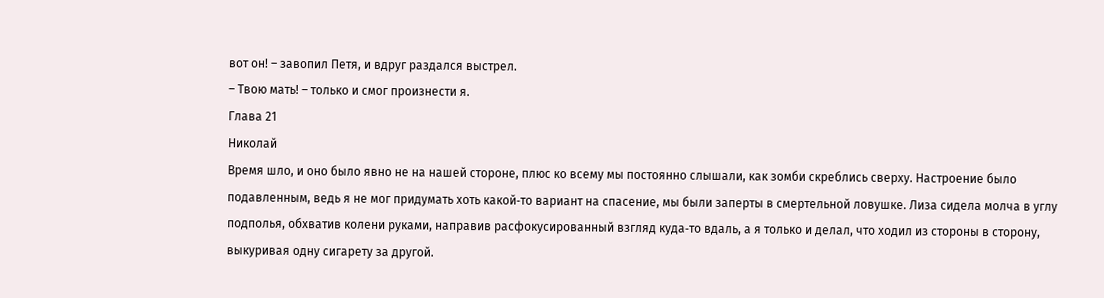вот он! – завопил Петя, и вдруг раздался выстрел.
– Твою мать! – только и смог произнести я.
Глава 21
Николай
Время шло, и оно было явно не на нашей стороне, плюс ко всему мы постоянно слышали, как зомби скреблись сверху. Настроение было подавленным, ведь я не мог придумать хоть какой‑то вариант на спасение, мы были заперты в смертельной ловушке. Лиза сидела молча в углу подполья, обхватив колени руками, направив расфокусированный взгляд куда‑то вдаль, а я только и делал, что ходил из стороны в сторону, выкуривая одну сигарету за другой.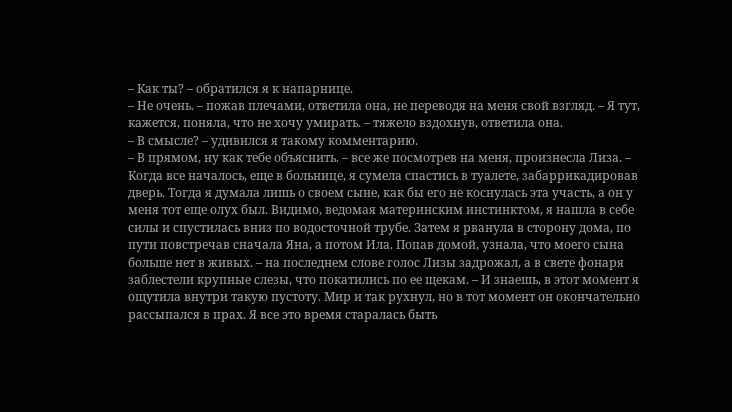– Как ты? – обратился я к напарнице.
– Не очень. – пожав плечами, ответила она, не переводя на меня свой взгляд. – Я тут, кажется, поняла, что не хочу умирать. – тяжело вздохнув, ответила она.
– В смысле? – удивился я такому комментарию.
– В прямом, ну как тебе объяснить. – все же посмотрев на меня, произнесла Лиза. – Когда все началось, еще в больнице, я сумела спастись в туалете, забаррикадировав дверь. Тогда я думала лишь о своем сыне, как бы его не коснулась эта участь, а он у меня тот еще олух был. Видимо, ведомая материнским инстинктом, я нашла в себе силы и спустилась вниз по водосточной трубе. Затем я рванула в сторону дома, по пути повстречав сначала Яна, а потом Ила. Попав домой, узнала, что моего сына больше нет в живых. – на последнем слове голос Лизы задрожал, а в свете фонаря заблестели крупные слезы, что покатились по ее щекам. – И знаешь, в этот момент я ощутила внутри такую пустоту. Мир и так рухнул, но в тот момент он окончательно рассыпался в прах. Я все это время старалась быть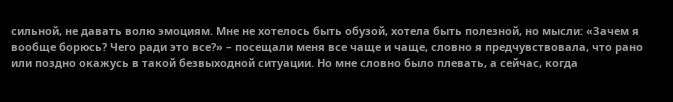сильной, не давать волю эмоциям. Мне не хотелось быть обузой, хотела быть полезной, но мысли: «Зачем я вообще борюсь? Чего ради это все?» – посещали меня все чаще и чаще, словно я предчувствовала, что рано или поздно окажусь в такой безвыходной ситуации. Но мне словно было плевать, а сейчас, когда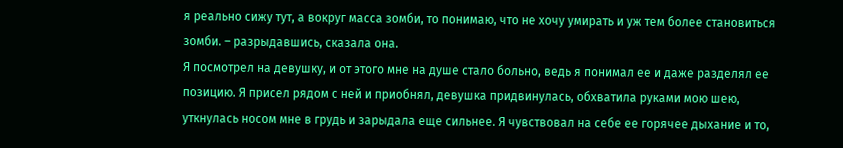я реально сижу тут, а вокруг масса зомби, то понимаю, что не хочу умирать и уж тем более становиться зомби. – разрыдавшись, сказала она.
Я посмотрел на девушку, и от этого мне на душе стало больно, ведь я понимал ее и даже разделял ее позицию. Я присел рядом с ней и приобнял, девушка придвинулась, обхватила руками мою шею, уткнулась носом мне в грудь и зарыдала еще сильнее. Я чувствовал на себе ее горячее дыхание и то,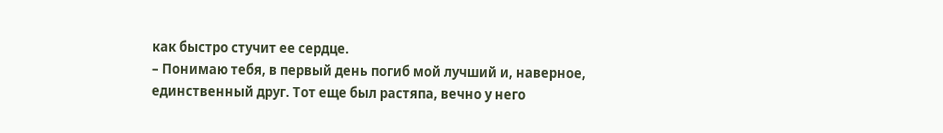как быстро стучит ее сердце.
– Понимаю тебя, в первый день погиб мой лучший и, наверное, единственный друг. Тот еще был растяпа, вечно у него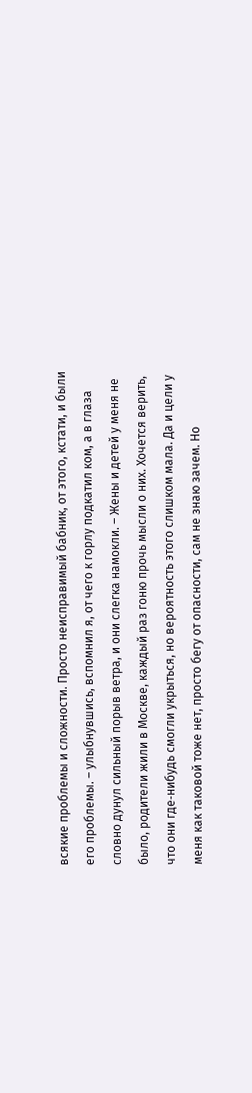всякие проблемы и сложности. Просто неисправимый бабник, от этого, кстати, и были его проблемы. – улыбнувшись, вспомнил я, от чего к горлу подкатил ком, а в глаза словно дунул сильный порыв ветра, и они слегка намокли. – Жены и детей у меня не было, родители жили в Москве, каждый раз гоню прочь мысли о них. Хочется верить, что они где‑нибудь смогли укрыться, но вероятность этого слишком мала. Да и цели у меня как таковой тоже нет, просто бегу от опасности, сам не знаю зачем. Но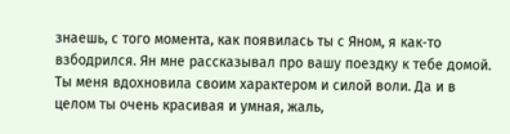знаешь, с того момента, как появилась ты с Яном, я как‑то взбодрился. Ян мне рассказывал про вашу поездку к тебе домой. Ты меня вдохновила своим характером и силой воли. Да и в целом ты очень красивая и умная, жаль,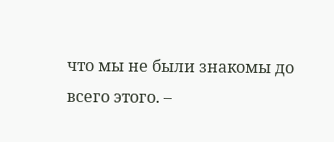что мы не были знакомы до всего этого. –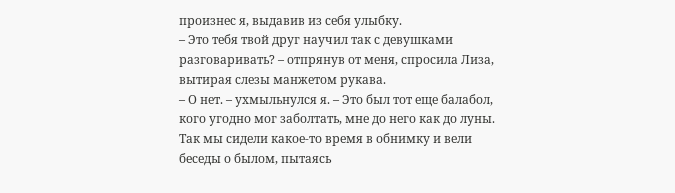произнес я, выдавив из себя улыбку.
– Это тебя твой друг научил так с девушками разговаривать? – отпрянув от меня, спросила Лиза, вытирая слезы манжетом рукава.
– О нет. – ухмыльнулся я. – Это был тот еще балабол, кого угодно мог заболтать, мне до него как до луны.
Так мы сидели какое‑то время в обнимку и вели беседы о былом, пытаясь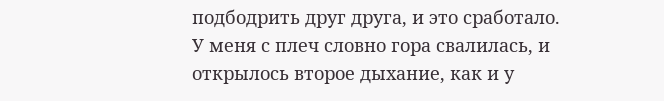подбодрить друг друга, и это сработало. У меня с плеч словно гора свалилась, и открылось второе дыхание, как и у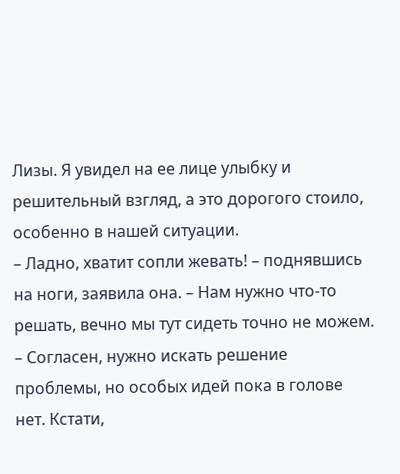Лизы. Я увидел на ее лице улыбку и решительный взгляд, а это дорогого стоило, особенно в нашей ситуации.
– Ладно, хватит сопли жевать! – поднявшись на ноги, заявила она. – Нам нужно что‑то решать, вечно мы тут сидеть точно не можем.
– Согласен, нужно искать решение проблемы, но особых идей пока в голове нет. Кстати,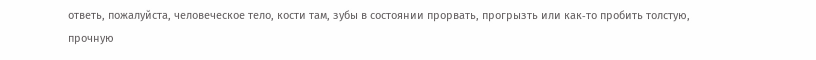ответь, пожалуйста, человеческое тело, кости там, зубы в состоянии прорвать, прогрызть или как‑то пробить толстую, прочную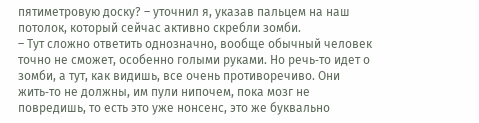пятиметровую доску? – уточнил я, указав пальцем на наш потолок, который сейчас активно скребли зомби.
– Тут сложно ответить однозначно, вообще обычный человек точно не сможет, особенно голыми руками. Но речь‑то идет о зомби, а тут, как видишь, все очень противоречиво. Они жить‑то не должны, им пули нипочем, пока мозг не повредишь, то есть это уже нонсенс, это же буквально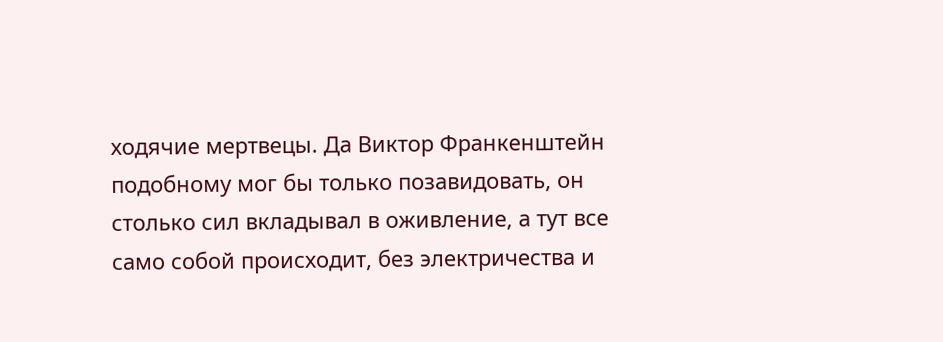ходячие мертвецы. Да Виктор Франкенштейн подобному мог бы только позавидовать, он столько сил вкладывал в оживление, а тут все само собой происходит, без электричества и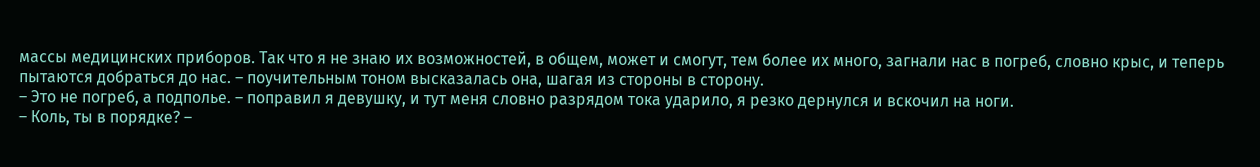массы медицинских приборов. Так что я не знаю их возможностей, в общем, может и смогут, тем более их много, загнали нас в погреб, словно крыс, и теперь пытаются добраться до нас. – поучительным тоном высказалась она, шагая из стороны в сторону.
– Это не погреб, а подполье. – поправил я девушку, и тут меня словно разрядом тока ударило, я резко дернулся и вскочил на ноги.
– Коль, ты в порядке? –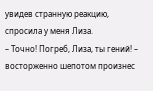увидев странную реакцию, спросила у меня Лиза.
– Точно! Погреб, Лиза, ты гений! – восторженно шепотом произнес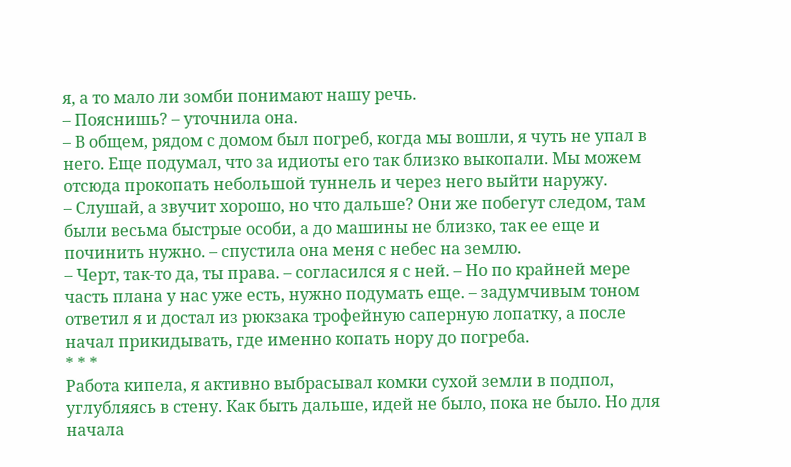я, а то мало ли зомби понимают нашу речь.
– Пояснишь? – уточнила она.
– В общем, рядом с домом был погреб, когда мы вошли, я чуть не упал в него. Еще подумал, что за идиоты его так близко выкопали. Мы можем отсюда прокопать небольшой туннель и через него выйти наружу.
– Слушай, а звучит хорошо, но что дальше? Они же побегут следом, там были весьма быстрые особи, а до машины не близко, так ее еще и починить нужно. – спустила она меня с небес на землю.
– Черт, так‑то да, ты права. – согласился я с ней. – Но по крайней мере часть плана у нас уже есть, нужно подумать еще. – задумчивым тоном ответил я и достал из рюкзака трофейную саперную лопатку, а после начал прикидывать, где именно копать нору до погреба.
* * *
Работа кипела, я активно выбрасывал комки сухой земли в подпол, углубляясь в стену. Как быть дальше, идей не было, пока не было. Но для начала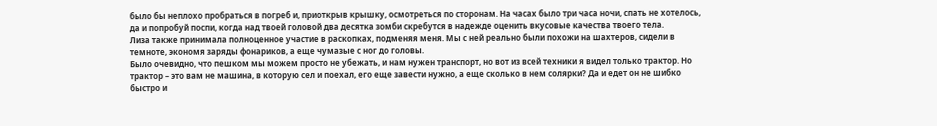было бы неплохо пробраться в погреб и, приоткрыв крышку, осмотреться по сторонам. На часах было три часа ночи, спать не хотелось, да и попробуй поспи, когда над твоей головой два десятка зомби скребутся в надежде оценить вкусовые качества твоего тела.
Лиза также принимала полноценное участие в раскопках, подменяя меня. Мы с ней реально были похожи на шахтеров, сидели в темноте, экономя заряды фонариков, а еще чумазые с ног до головы.
Было очевидно, что пешком мы можем просто не убежать, и нам нужен транспорт, но вот из всей техники я видел только трактор. Но трактор – это вам не машина, в которую сел и поехал, его еще завести нужно, а еще сколько в нем солярки? Да и едет он не шибко быстро и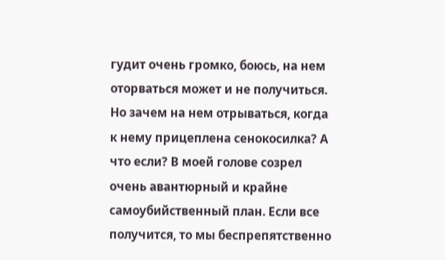гудит очень громко, боюсь, на нем оторваться может и не получиться. Но зачем на нем отрываться, когда к нему прицеплена сенокосилка? А что если? В моей голове созрел очень авантюрный и крайне самоубийственный план. Если все получится, то мы беспрепятственно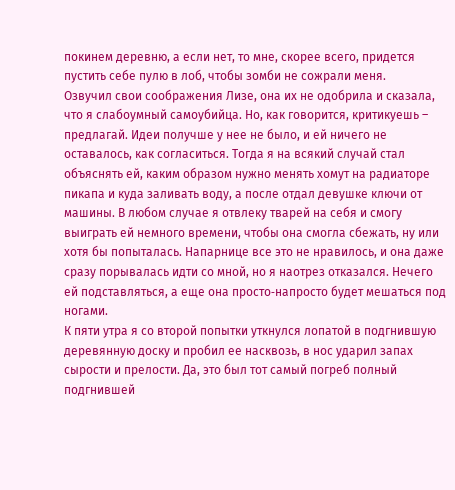покинем деревню, а если нет, то мне, скорее всего, придется пустить себе пулю в лоб, чтобы зомби не сожрали меня.
Озвучил свои соображения Лизе, она их не одобрила и сказала, что я слабоумный самоубийца. Но, как говорится, критикуешь – предлагай. Идеи получше у нее не было, и ей ничего не оставалось, как согласиться. Тогда я на всякий случай стал объяснять ей, каким образом нужно менять хомут на радиаторе пикапа и куда заливать воду, а после отдал девушке ключи от машины. В любом случае я отвлеку тварей на себя и смогу выиграть ей немного времени, чтобы она смогла сбежать, ну или хотя бы попыталась. Напарнице все это не нравилось, и она даже сразу порывалась идти со мной, но я наотрез отказался. Нечего ей подставляться, а еще она просто‑напросто будет мешаться под ногами.
К пяти утра я со второй попытки уткнулся лопатой в подгнившую деревянную доску и пробил ее насквозь, в нос ударил запах сырости и прелости. Да, это был тот самый погреб полный подгнившей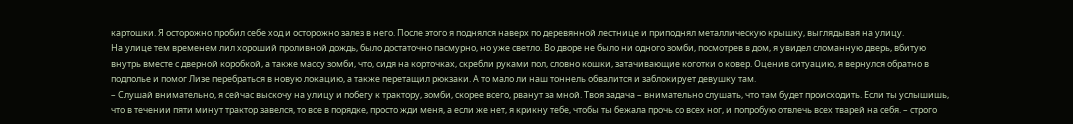картошки. Я осторожно пробил себе ход и осторожно залез в него. После этого я поднялся наверх по деревянной лестнице и приподнял металлическую крышку, выглядывая на улицу.
На улице тем временем лил хороший проливной дождь, было достаточно пасмурно, но уже светло. Во дворе не было ни одного зомби, посмотрев в дом, я увидел сломанную дверь, вбитую внутрь вместе с дверной коробкой, а также массу зомби, что, сидя на корточках, скребли руками пол, словно кошки, затачивающие коготки о ковер. Оценив ситуацию, я вернулся обратно в подполье и помог Лизе перебраться в новую локацию, а также перетащил рюкзаки. А то мало ли наш тоннель обвалится и заблокирует девушку там.
– Слушай внимательно, я сейчас выскочу на улицу и побегу к трактору, зомби, скорее всего, рванут за мной. Твоя задача – внимательно слушать, что там будет происходить. Если ты услышишь, что в течении пяти минут трактор завелся, то все в порядке, просто жди меня, а если же нет, я крикну тебе, чтобы ты бежала прочь со всех ног, и попробую отвлечь всех тварей на себя. – строго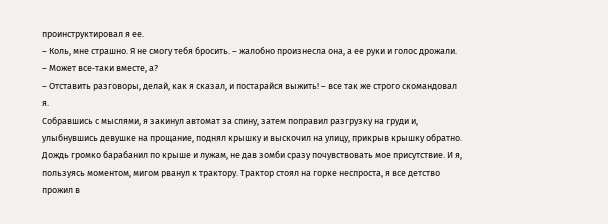проинструктировал я ее.
– Коль, мне страшно. Я не смогу тебя бросить. – жалобно произнесла она, а ее руки и голос дрожали. – Может все‑таки вместе, а?
– Отставить разговоры, делай, как я сказал, и постарайся выжить! – все так же строго скомандовал я.
Собравшись с мыслями, я закинул автомат за спину, затем поправил разгрузку на груди и, улыбнувшись девушке на прощание, поднял крышку и выскочил на улицу, прикрыв крышку обратно.
Дождь громко барабанил по крыше и лужам, не дав зомби сразу почувствовать мое присутствие. И я, пользуясь моментом, мигом рванул к трактору. Трактор стоял на горке неспроста, я все детство прожил в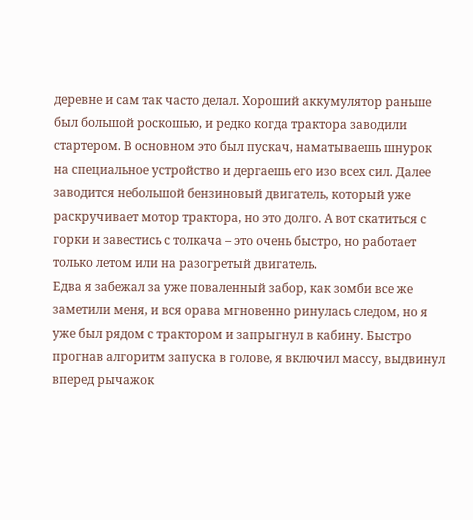деревне и сам так часто делал. Хороший аккумулятор раньше был большой роскошью, и редко когда трактора заводили стартером. В основном это был пускач, наматываешь шнурок на специальное устройство и дергаешь его изо всех сил. Далее заводится небольшой бензиновый двигатель, который уже раскручивает мотор трактора, но это долго. А вот скатиться с горки и завестись с толкача – это очень быстро, но работает только летом или на разогретый двигатель.
Едва я забежал за уже поваленный забор, как зомби все же заметили меня, и вся орава мгновенно ринулась следом, но я уже был рядом с трактором и запрыгнул в кабину. Быстро прогнав алгоритм запуска в голове, я включил массу, выдвинул вперед рычажок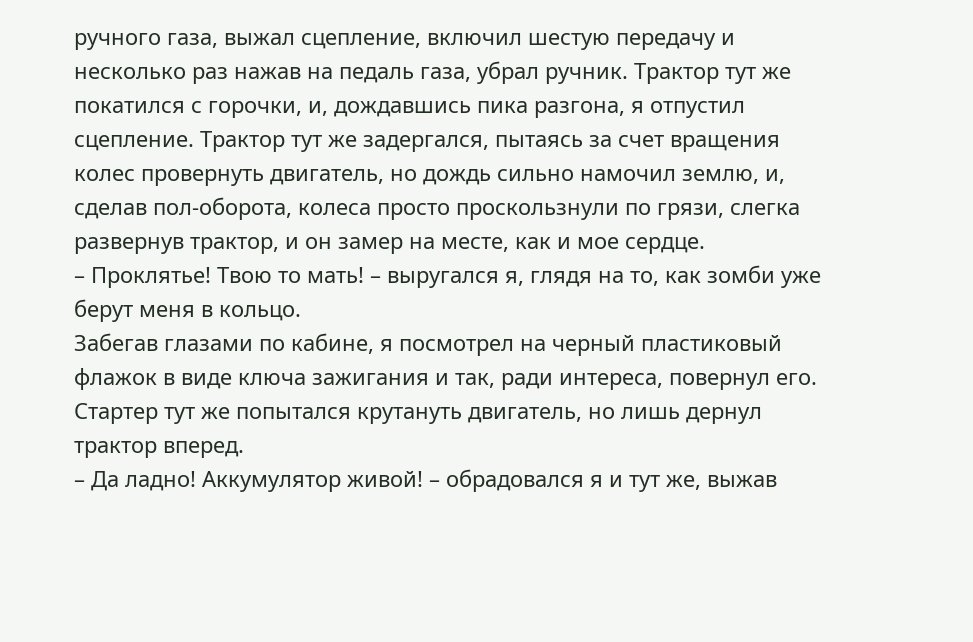ручного газа, выжал сцепление, включил шестую передачу и несколько раз нажав на педаль газа, убрал ручник. Трактор тут же покатился с горочки, и, дождавшись пика разгона, я отпустил сцепление. Трактор тут же задергался, пытаясь за счет вращения колес провернуть двигатель, но дождь сильно намочил землю, и, сделав пол‑оборота, колеса просто проскользнули по грязи, слегка развернув трактор, и он замер на месте, как и мое сердце.
– Проклятье! Твою то мать! – выругался я, глядя на то, как зомби уже берут меня в кольцо.
Забегав глазами по кабине, я посмотрел на черный пластиковый флажок в виде ключа зажигания и так, ради интереса, повернул его. Стартер тут же попытался крутануть двигатель, но лишь дернул трактор вперед.
– Да ладно! Аккумулятор живой! – обрадовался я и тут же, выжав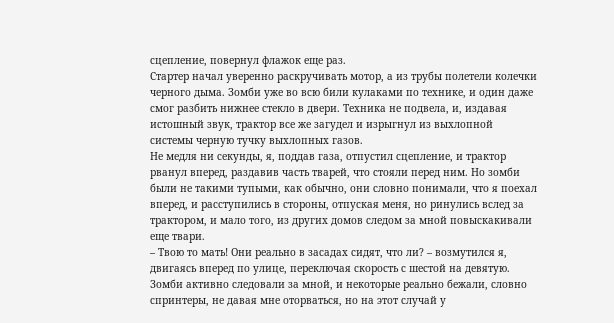сцепление, повернул флажок еще раз.
Стартер начал уверенно раскручивать мотор, а из трубы полетели колечки черного дыма. Зомби уже во всю били кулаками по технике, и один даже смог разбить нижнее стекло в двери. Техника не подвела, и, издавая истошный звук, трактор все же загудел и изрыгнул из выхлопной системы черную тучку выхлопных газов.
Не медля ни секунды, я, поддав газа, отпустил сцепление, и трактор рванул вперед, раздавив часть тварей, что стояли перед ним. Но зомби были не такими тупыми, как обычно, они словно понимали, что я поехал вперед, и расступились в стороны, отпуская меня, но ринулись вслед за трактором, и мало того, из других домов следом за мной повыскакивали еще твари.
– Твою то мать! Они реально в засадах сидят, что ли? – возмутился я, двигаясь вперед по улице, переключая скорость с шестой на девятую.
Зомби активно следовали за мной, и некоторые реально бежали, словно спринтеры, не давая мне оторваться, но на этот случай у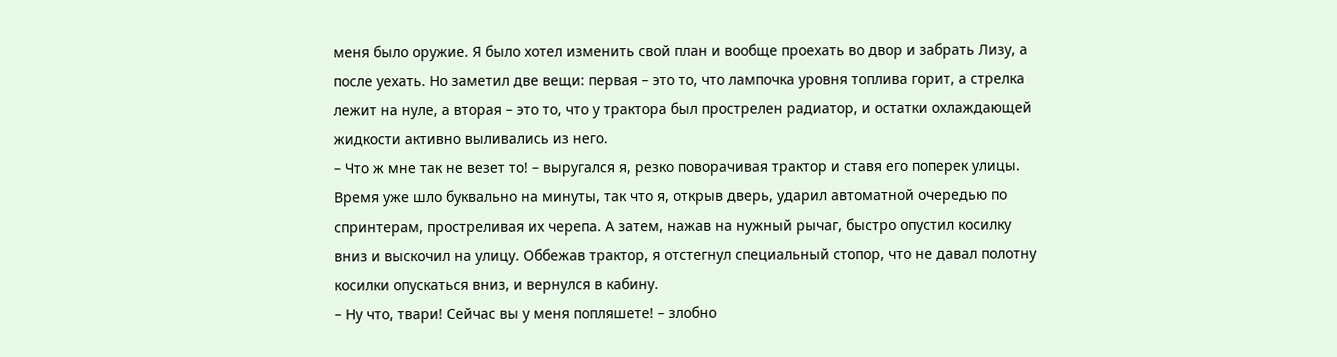меня было оружие. Я было хотел изменить свой план и вообще проехать во двор и забрать Лизу, а после уехать. Но заметил две вещи: первая – это то, что лампочка уровня топлива горит, а стрелка лежит на нуле, а вторая – это то, что у трактора был прострелен радиатор, и остатки охлаждающей жидкости активно выливались из него.
– Что ж мне так не везет то! – выругался я, резко поворачивая трактор и ставя его поперек улицы.
Время уже шло буквально на минуты, так что я, открыв дверь, ударил автоматной очередью по спринтерам, простреливая их черепа. А затем, нажав на нужный рычаг, быстро опустил косилку вниз и выскочил на улицу. Оббежав трактор, я отстегнул специальный стопор, что не давал полотну косилки опускаться вниз, и вернулся в кабину.
– Ну что, твари! Сейчас вы у меня попляшете! – злобно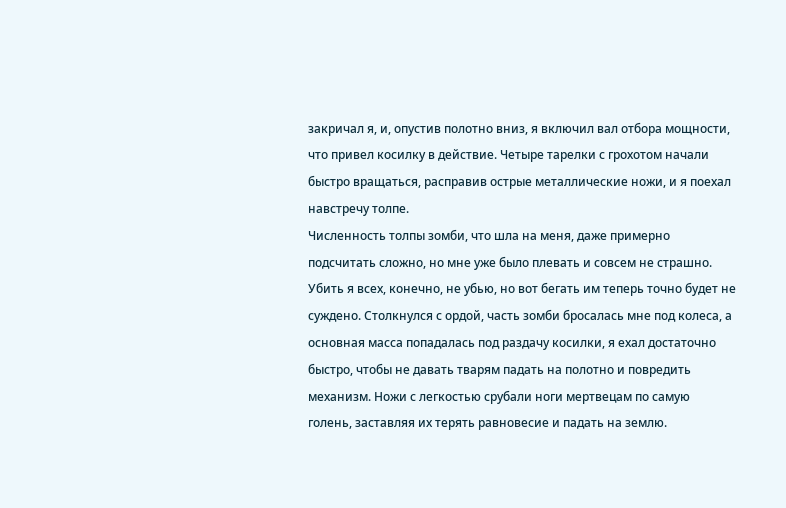закричал я, и, опустив полотно вниз, я включил вал отбора мощности, что привел косилку в действие. Четыре тарелки с грохотом начали быстро вращаться, расправив острые металлические ножи, и я поехал навстречу толпе.
Численность толпы зомби, что шла на меня, даже примерно подсчитать сложно, но мне уже было плевать и совсем не страшно. Убить я всех, конечно, не убью, но вот бегать им теперь точно будет не суждено. Столкнулся с ордой, часть зомби бросалась мне под колеса, а основная масса попадалась под раздачу косилки, я ехал достаточно быстро, чтобы не давать тварям падать на полотно и повредить механизм. Ножи с легкостью срубали ноги мертвецам по самую голень, заставляя их терять равновесие и падать на землю.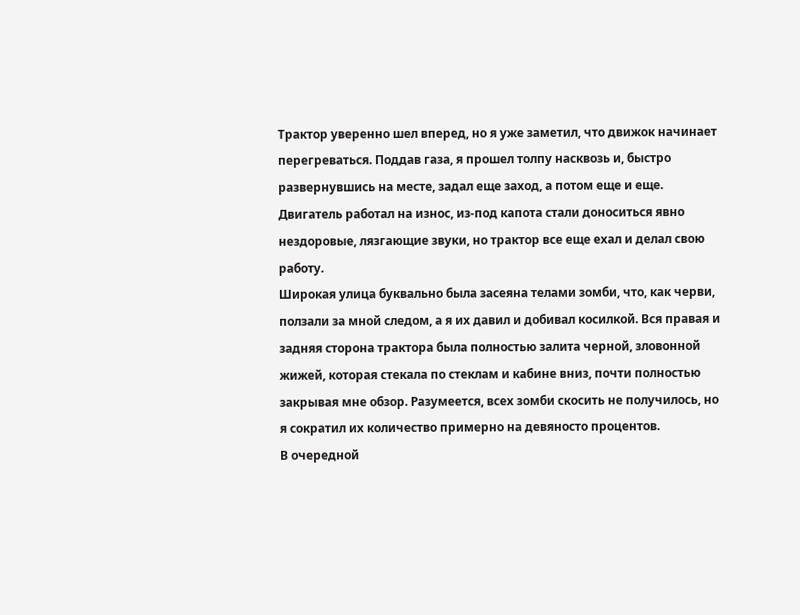Трактор уверенно шел вперед, но я уже заметил, что движок начинает перегреваться. Поддав газа, я прошел толпу насквозь и, быстро развернувшись на месте, задал еще заход, а потом еще и еще. Двигатель работал на износ, из‑под капота стали доноситься явно нездоровые, лязгающие звуки, но трактор все еще ехал и делал свою работу.
Широкая улица буквально была засеяна телами зомби, что, как черви, ползали за мной следом, а я их давил и добивал косилкой. Вся правая и задняя сторона трактора была полностью залита черной, зловонной жижей, которая стекала по стеклам и кабине вниз, почти полностью закрывая мне обзор. Разумеется, всех зомби скосить не получилось, но я сократил их количество примерно на девяносто процентов.
В очередной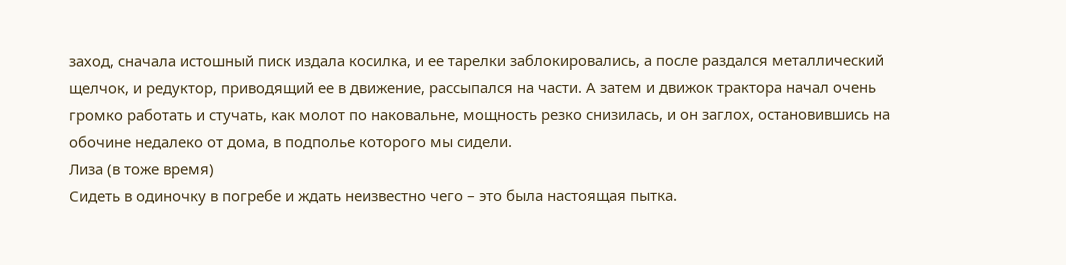заход, сначала истошный писк издала косилка, и ее тарелки заблокировались, а после раздался металлический щелчок, и редуктор, приводящий ее в движение, рассыпался на части. А затем и движок трактора начал очень громко работать и стучать, как молот по наковальне, мощность резко снизилась, и он заглох, остановившись на обочине недалеко от дома, в подполье которого мы сидели.
Лиза (в тоже время)
Сидеть в одиночку в погребе и ждать неизвестно чего – это была настоящая пытка.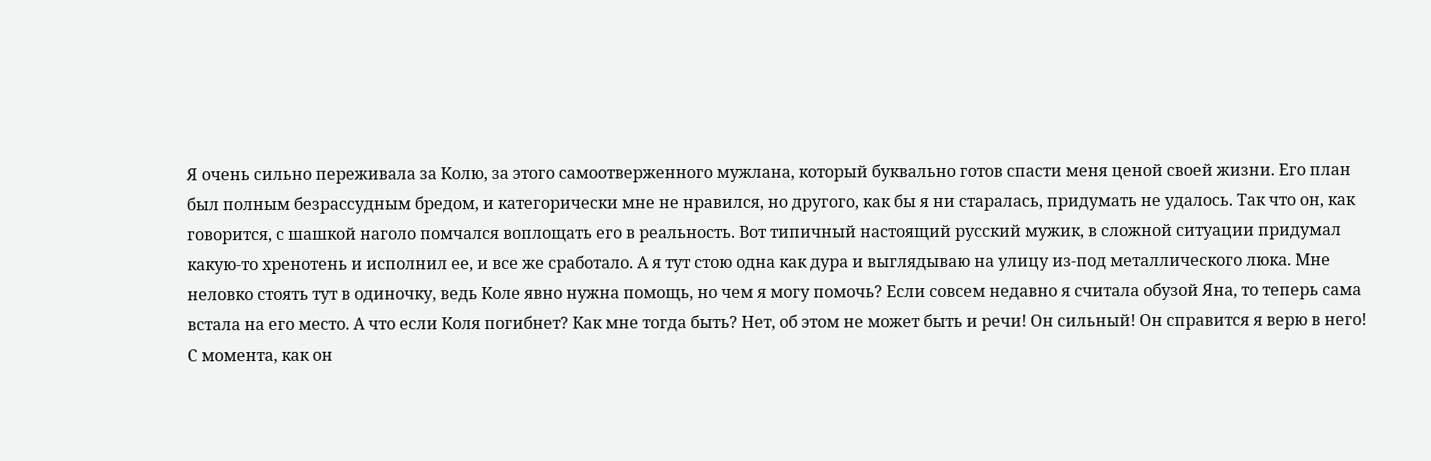Я очень сильно переживала за Колю, за этого самоотверженного мужлана, который буквально готов спасти меня ценой своей жизни. Его план был полным безрассудным бредом, и категорически мне не нравился, но другого, как бы я ни старалась, придумать не удалось. Так что он, как говорится, с шашкой наголо помчался воплощать его в реальность. Вот типичный настоящий русский мужик, в сложной ситуации придумал какую‑то хренотень и исполнил ее, и все же сработало. А я тут стою одна как дура и выглядываю на улицу из‑под металлического люка. Мне неловко стоять тут в одиночку, ведь Коле явно нужна помощь, но чем я могу помочь? Если совсем недавно я считала обузой Яна, то теперь сама встала на его место. А что если Коля погибнет? Как мне тогда быть? Нет, об этом не может быть и речи! Он сильный! Он справится я верю в него!
С момента, как он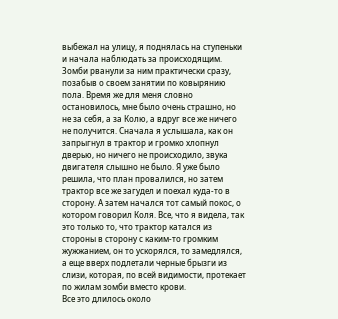выбежал на улицу, я поднялась на ступеньки и начала наблюдать за происходящим. Зомби рванули за ним практически сразу, позабыв о своем занятии по ковырянию пола. Время же для меня словно остановилось, мне было очень страшно, но не за себя, а за Колю, а вдруг все же ничего не получится. Сначала я услышала, как он запрыгнул в трактор и громко хлопнул дверью, но ничего не происходило, звука двигателя слышно не было. Я уже было решила, что план провалился, но затем трактор все же загудел и поехал куда‑то в сторону. А затем начался тот самый покос, о котором говорил Коля. Все, что я видела, так это только то, что трактор катался из стороны в сторону с каким‑то громким жужжанием, он то ускорялся, то замедлялся, а еще вверх подлетали черные брызги из слизи, которая, по всей видимости, протекает по жилам зомби вместо крови.
Все это длилось около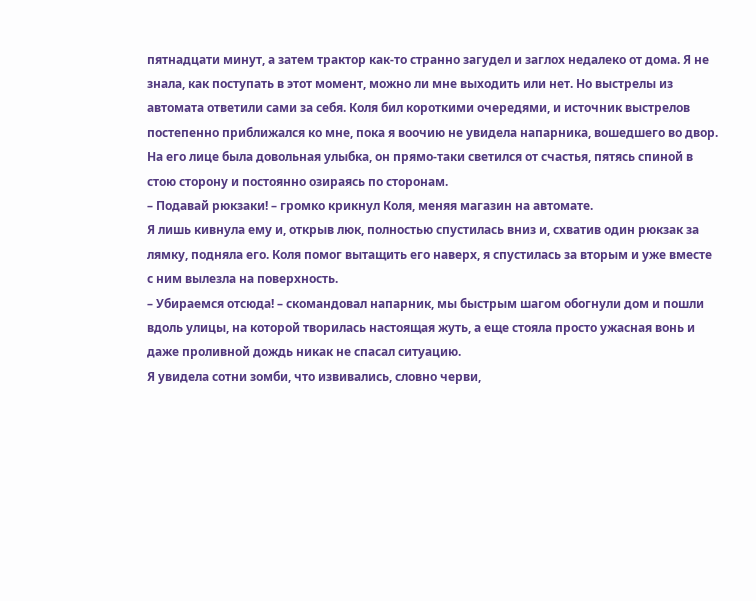пятнадцати минут, а затем трактор как‑то странно загудел и заглох недалеко от дома. Я не знала, как поступать в этот момент, можно ли мне выходить или нет. Но выстрелы из автомата ответили сами за себя. Коля бил короткими очередями, и источник выстрелов постепенно приближался ко мне, пока я воочию не увидела напарника, вошедшего во двор. На его лице была довольная улыбка, он прямо‑таки светился от счастья, пятясь спиной в стою сторону и постоянно озираясь по сторонам.
– Подавай рюкзаки! – громко крикнул Коля, меняя магазин на автомате.
Я лишь кивнула ему и, открыв люк, полностью спустилась вниз и, схватив один рюкзак за лямку, подняла его. Коля помог вытащить его наверх, я спустилась за вторым и уже вместе с ним вылезла на поверхность.
– Убираемся отсюда! – скомандовал напарник, мы быстрым шагом обогнули дом и пошли вдоль улицы, на которой творилась настоящая жуть, а еще стояла просто ужасная вонь и даже проливной дождь никак не спасал ситуацию.
Я увидела сотни зомби, что извивались, словно черви,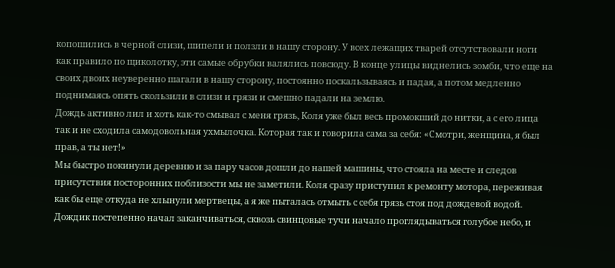копошились в черной слизи, шипели и ползли в нашу сторону. У всех лежащих тварей отсутствовали ноги как правило по щиколотку, эти самые обрубки валялись повсюду. В конце улицы виднелись зомби, что еще на своих двоих неуверенно шагали в нашу сторону, постоянно поскальзываясь и падая, а потом медленно поднимаясь опять скользили в слизи и грязи и смешно падали на землю.
Дождь активно лил и хоть как‑то смывал с меня грязь, Коля уже был весь промокший до нитки, а с его лица так и не сходила самодовольная ухмылочка. Которая так и говорила сама за себя: «Смотри, женщина, я был прав, а ты нет!»
Мы быстро покинули деревню и за пару часов дошли до нашей машины, что стояла на месте и следов присутствия посторонних поблизости мы не заметили. Коля сразу приступил к ремонту мотора, переживая как бы еще откуда не хлынули мертвецы, а я же пыталась отмыть с себя грязь стоя под дождевой водой. Дождик постепенно начал заканчиваться, сквозь свинцовые тучи начало проглядываться голубое небо, и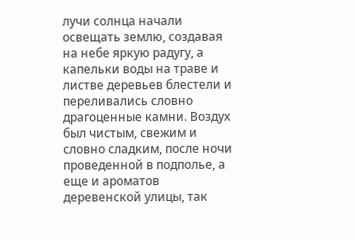лучи солнца начали освещать землю, создавая на небе яркую радугу, а капельки воды на траве и листве деревьев блестели и переливались словно драгоценные камни. Воздух был чистым, свежим и словно сладким, после ночи проведенной в подполье, а еще и ароматов деревенской улицы, так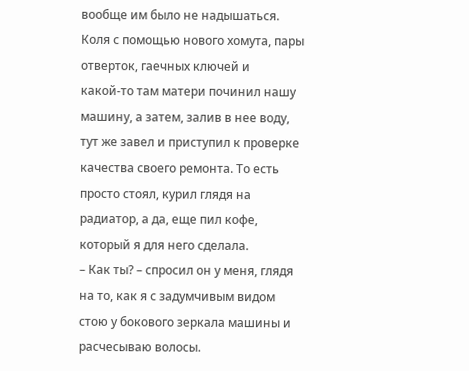вообще им было не надышаться.
Коля с помощью нового хомута, пары отверток, гаечных ключей и какой‑то там матери починил нашу машину, а затем, залив в нее воду, тут же завел и приступил к проверке качества своего ремонта. То есть просто стоял, курил глядя на радиатор, а да, еще пил кофе, который я для него сделала.
– Как ты? – спросил он у меня, глядя на то, как я с задумчивым видом стою у бокового зеркала машины и расчесываю волосы.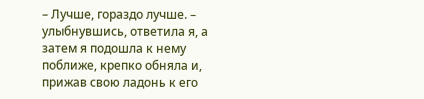– Лучше, гораздо лучше. – улыбнувшись, ответила я, а затем я подошла к нему поближе, крепко обняла и, прижав свою ладонь к его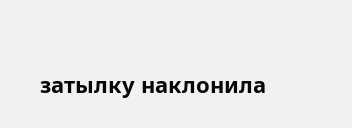затылку наклонила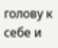голову к себе и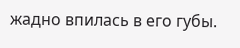жадно впилась в его губы.